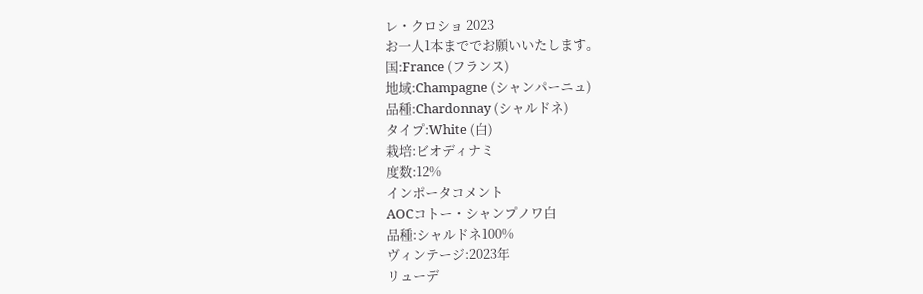レ・クロショ 2023
お一人1本まででお願いいたします。
国:France (フランス)
地域:Champagne (シャンパーニュ)
品種:Chardonnay (シャルドネ)
タイプ:White (白)
栽培:ビオディナミ
度数:12%
インポータコメント
AOCコトー・シャンプノワ白
品種:シャルドネ100%
ヴィンテージ:2023年
リューデ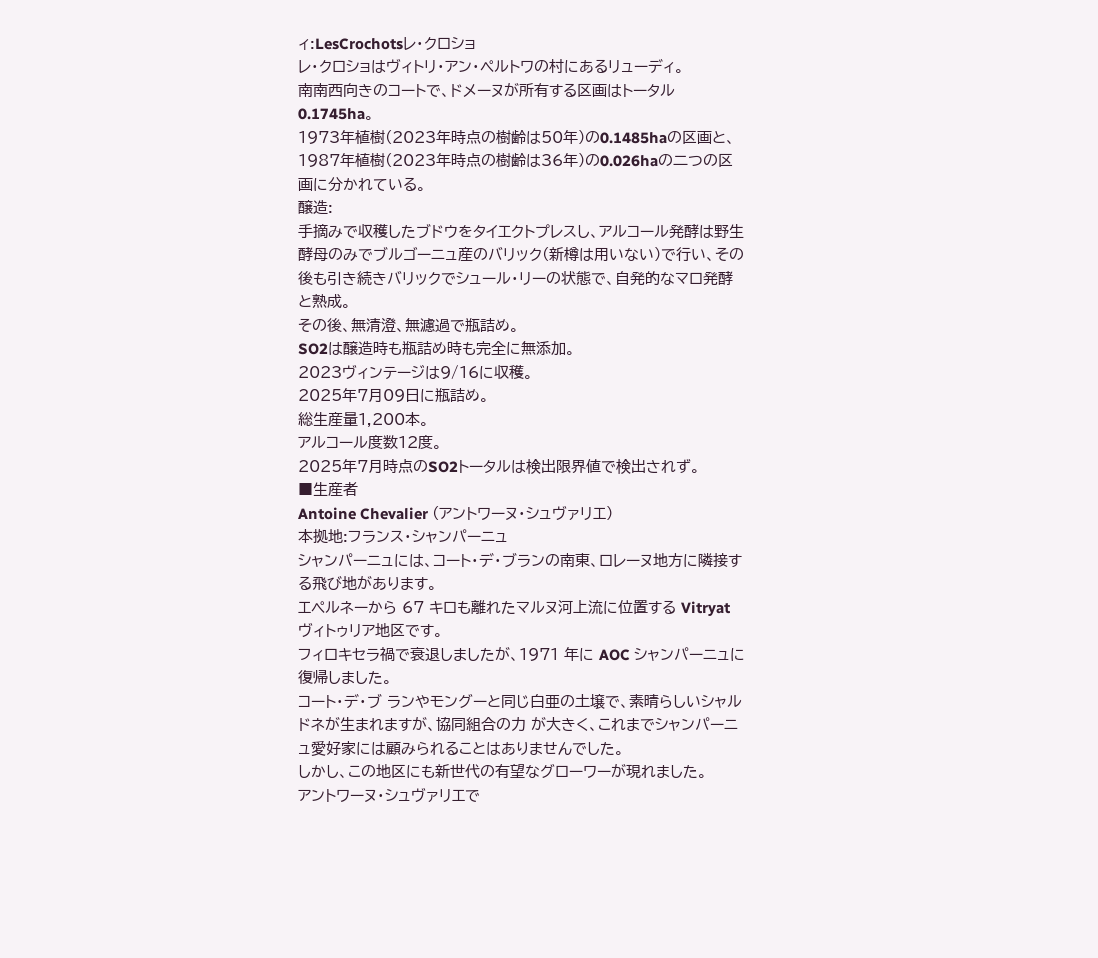ィ:LesCrochotsレ・クロショ
レ・クロショはヴィトリ・アン・ペルトワの村にあるリューディ。
南南西向きのコートで、ドメーヌが所有する区画はトータル0.1745ha。
1973年植樹(2023年時点の樹齢は50年)の0.1485haの区画と、1987年植樹(2023年時点の樹齢は36年)の0.026haの二つの区画に分かれている。
醸造:
手摘みで収穫したブドウをタイエクトプレスし、アルコール発酵は野生酵母のみでブルゴーニュ産のバリック(新樽は用いない)で行い、その後も引き続きバリックでシュール・リーの状態で、自発的なマロ発酵と熟成。
その後、無清澄、無濾過で瓶詰め。
SO2は醸造時も瓶詰め時も完全に無添加。
2023ヴィンテージは9/16に収穫。
2025年7月09日に瓶詰め。
総生産量1,200本。
アルコール度数12度。
2025年7月時点のSO2トータルは検出限界値で検出されず。
■生産者
Antoine Chevalier (アントワーヌ・シュヴァリエ)
本拠地:フランス・シャンパーニュ
シャンパーニュには、コート・デ・ブランの南東、ロレーヌ地方に隣接する飛び地があります。
エペルネーから 67 キロも離れたマルヌ河上流に位置する Vitryat ヴィトゥリア地区です。
フィロキセラ禍で衰退しましたが、1971 年に AOC シャンパーニュに復帰しました。
コート・デ・ブ ランやモングーと同じ白亜の土壌で、素晴らしいシャルドネが生まれますが、協同組合の力 が大きく、これまでシャンパーニュ愛好家には顧みられることはありませんでした。
しかし、この地区にも新世代の有望なグローワーが現れました。
アントワーヌ・シュヴァリエで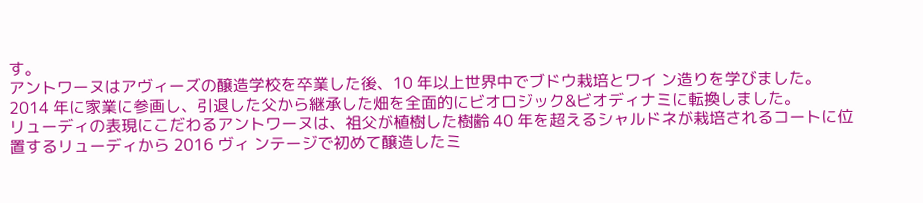す。
アントワーヌはアヴィーズの醸造学校を卒業した後、10 年以上世界中でブドウ栽培とワイ ン造りを学びました。
2014 年に家業に参画し、引退した父から継承した畑を全面的にビオロジック&ビオディナミに転換しました。
リューディの表現にこだわるアントワーヌは、祖父が植樹した樹齢 40 年を超えるシャルドネが栽培されるコートに位置するリューディから 2016 ヴィ ンテージで初めて醸造したミ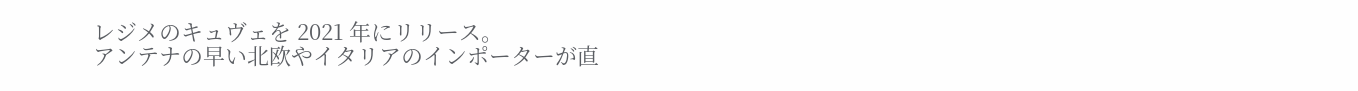レジメのキュヴェを 2021 年にリリース。
アンテナの早い北欧やイタリアのインポーターが直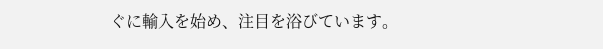ぐに輸入を始め、注目を浴びています。